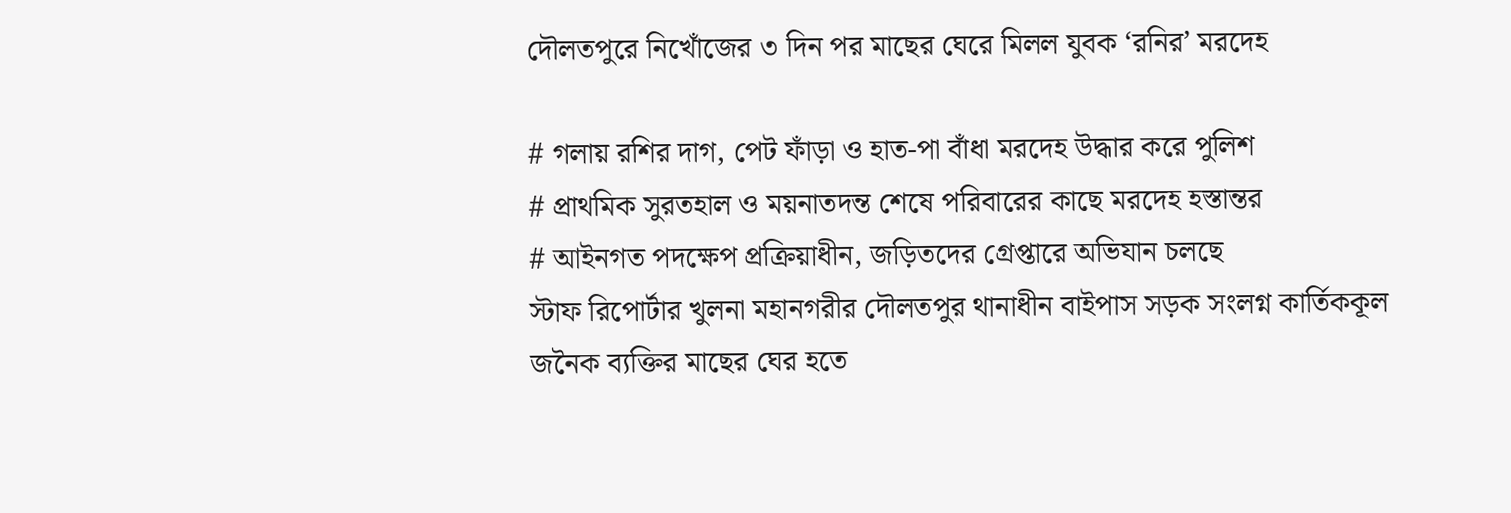দৌলতপুরে নিখোঁজের ৩ দিন পর মাছের ঘেরে মিলল যুবক ‘রনির’ মরদেহ

# গলায় রশির দাগ, পেট ফাঁড়া ও হাত-পা বাঁধা মরদেহ উদ্ধার করে পুলিশ
# প্রাথমিক সুরতহাল ও ময়নাতদন্ত শেষে পরিবারের কাছে মরদেহ হস্তান্তর
# আইনগত পদক্ষেপ প্রক্রিয়াধীন, জড়িতদের গ্রেপ্তারে অভিযান চলছে
স্টাফ রিপোর্টার খুলনা মহানগরীর দৌলতপুর থানাধীন বাইপাস সড়ক সংলগ্ন কার্তিককূল জনৈক ব্যক্তির মাছের ঘের হতে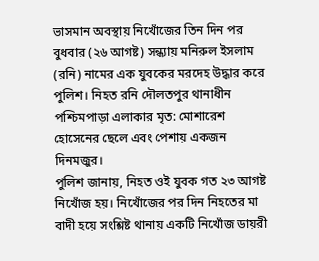ভাসমান অবস্থায় নিখোঁজের তিন দিন পর বুধবার (২৬ আগষ্ট) সন্ধ্যায় মনিরুল ইসলাম (রনি) নামের এক যুবকের মরদেহ উদ্ধার করে পুলিশ। নিহত রনি দৌলতপুর থানাধীন পশ্চিমপাড়া এলাকার মৃত: মোশারেশ হোসেনের ছেলে এবং পেশায় একজন দিনমজুর।
পুলিশ জানায়, নিহত ওই যুবক গত ২৩ আগষ্ট নিখোঁজ হয়। নিখোঁজের পর দিন নিহতের মা বাদী হয়ে সংশ্লিষ্ট থানায় একটি নিখোঁজ ডায়রী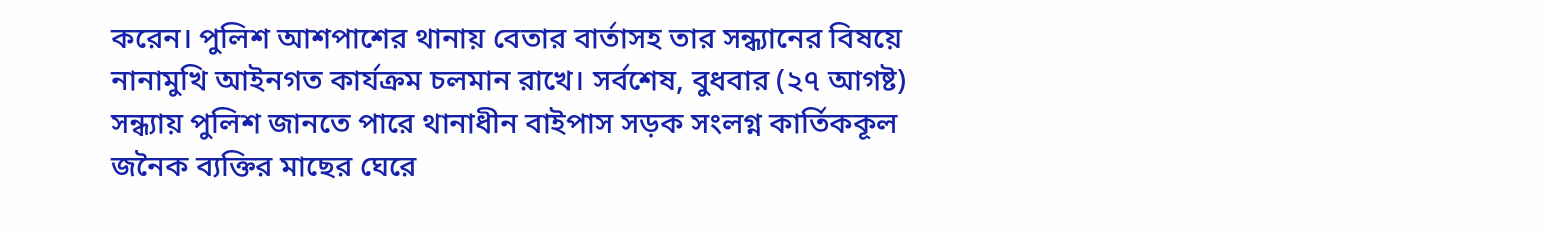করেন। পুলিশ আশপাশের থানায় বেতার বার্তাসহ তার সন্ধ্যানের বিষয়ে নানামুখি আইনগত কার্যক্রম চলমান রাখে। সর্বশেষ, বুধবার (২৭ আগষ্ট) সন্ধ্যায় পুলিশ জানতে পারে থানাধীন বাইপাস সড়ক সংলগ্ন কার্তিককূল জনৈক ব্যক্তির মাছের ঘেরে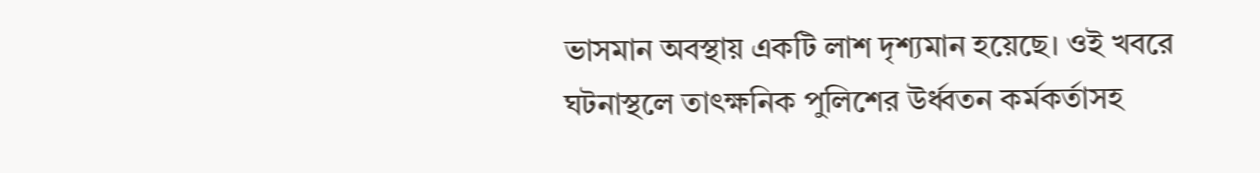ভাসমান অবস্থায় একটি লাশ দৃশ্যমান হয়েছে। ওই খবরে ঘটনাস্থলে তাৎক্ষনিক পুলিশের উর্ধ্বতন কর্মকর্তাসহ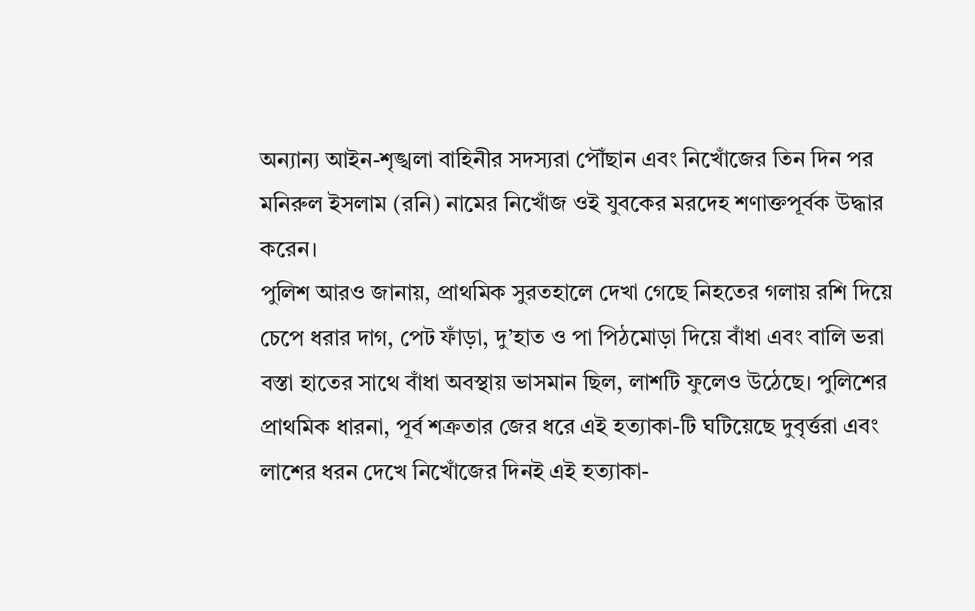অন্যান্য আইন-শৃঙ্খলা বাহিনীর সদস্যরা পৌঁছান এবং নিখোঁজের তিন দিন পর মনিরুল ইসলাম (রনি) নামের নিখোঁজ ওই যুবকের মরদেহ শণাক্তপূর্বক উদ্ধার করেন।
পুলিশ আরও জানায়, প্রাথমিক সুরতহালে দেখা গেছে নিহতের গলায় রশি দিয়ে চেপে ধরার দাগ, পেট ফাঁড়া, দু’হাত ও পা পিঠমোড়া দিয়ে বাঁধা এবং বালি ভরা বস্তা হাতের সাথে বাঁধা অবস্থায় ভাসমান ছিল, লাশটি ফুলেও উঠেছে। পুলিশের প্রাথমিক ধারনা, পূর্ব শক্রতার জের ধরে এই হত্যাকা-টি ঘটিয়েছে দুবৃর্ত্তরা এবং লাশের ধরন দেখে নিখোঁজের দিনই এই হত্যাকা-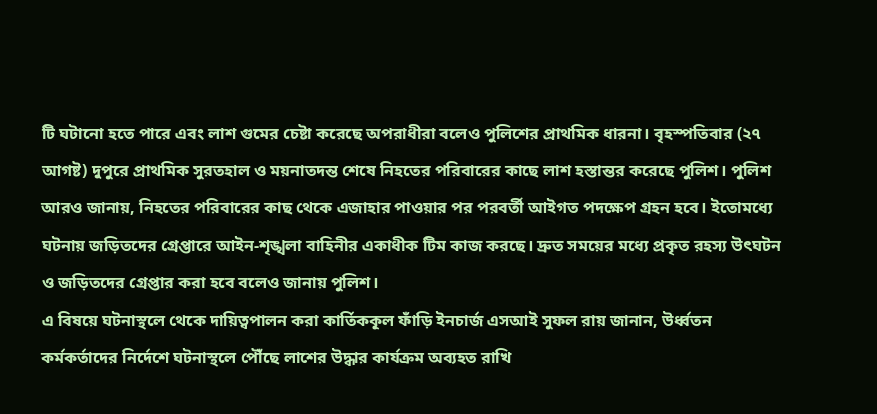টি ঘটানো হতে পারে এবং লাশ গুমের চেষ্টা করেছে অপরাধীরা বলেও পুলিশের প্রাথমিক ধারনা। বৃহস্পতিবার (২৭ আগষ্ট) দুপুরে প্রাথমিক সুরতহাল ও ময়নাতদন্ত শেষে নিহতের পরিবারের কাছে লাশ হস্তান্তর করেছে পুলিশ। পুলিশ আরও জানায়, নিহতের পরিবারের কাছ থেকে এজাহার পাওয়ার পর পরবর্তী আইগত পদক্ষেপ গ্রহন হবে। ইতোমধ্যে ঘটনায় জড়িতদের গ্রেপ্তারে আইন-শৃঙ্খলা বাহিনীর একাধীক টিম কাজ করছে। দ্রুত সময়ের মধ্যে প্রকৃত রহস্য উৎঘটন ও জড়িতদের গ্রেপ্তার করা হবে বলেও জানায় পুলিশ।
এ বিষয়ে ঘটনাস্থলে থেকে দায়িত্বপালন করা কার্তিককূল ফাঁড়ি ইনচার্জ এসআই সুফল রায় জানান, উর্ধ্বতন কর্মকর্তাদের নির্দেশে ঘটনাস্থলে পৌঁছে লাশের উদ্ধার কার্যক্রম অব্যহত রাখি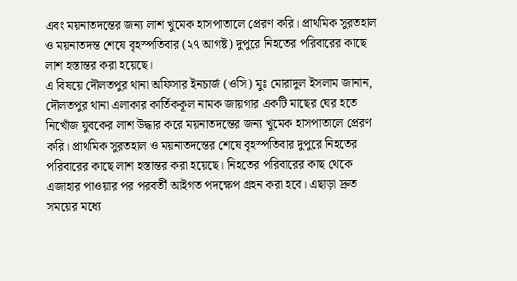এবং ময়নাতদন্তের জন্য লাশ খুমেক হাসপাতালে প্রেরণ করি। প্রাথমিক সুরতহাল ও ময়নাতদন্ত শেষে বৃহস্পতিবার (২৭ আগষ্ট) দুপুরে নিহতের পরিবারের কাছে লাশ হস্তান্তর করা হয়েছে।
এ বিষয়ে দৌলতপুর থানা অফিসার ইনচার্জ (ওসি) মুঃ মোরাদুল ইসলাম জানান, দৌলতপুর থানা এলাকার কার্তিককূল নামক জায়গার একটি মাছের ঘের হতে নিখোঁজ যুবকের লাশ উদ্ধার করে ময়নাতদন্তের জন্য খুমেক হাসপাতালে প্রেরণ করি। প্রাথমিক সুরতহাল ও ময়নাতদন্তের শেষে বৃহস্পতিবার দুপুরে নিহতের পরিবারের কাছে লাশ হস্তান্তর করা হয়েছে। নিহতের পরিবারের কাছ থেকে এজাহার পাওয়ার পর পরবর্তী আইগত পদক্ষেপ গ্রহন করা হবে। এছাড়া দ্রুত সময়ের মধ্যে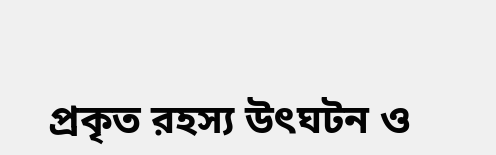প্রকৃত রহস্য উৎঘটন ও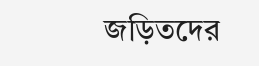জড়িতদের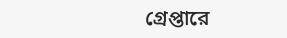গ্রেপ্তারে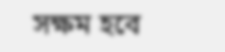সক্ষম হবে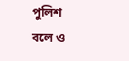পুলিশ বলে ও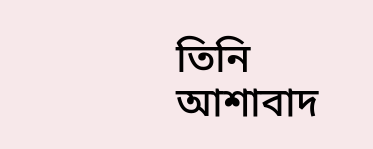তিনি আশাবাদ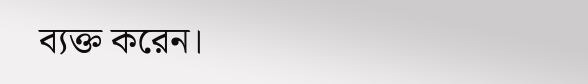ব্যক্ত করেন।